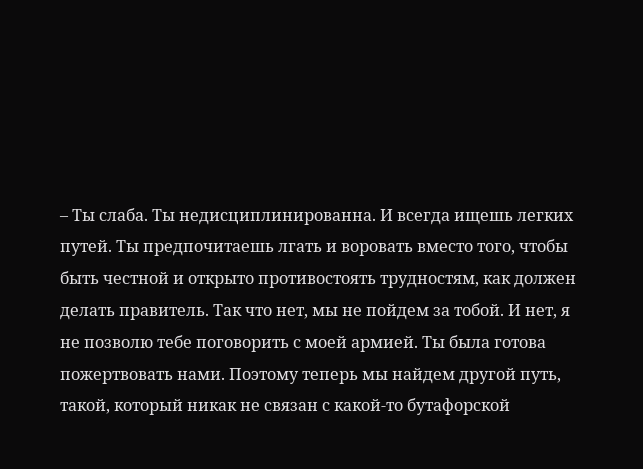– Ты слаба. Ты недисциплинированна. И всегда ищешь легких путей. Ты предпочитаешь лгать и воровать вместо того, чтобы быть честной и открыто противостоять трудностям, как должен делать правитель. Так что нет, мы не пойдем за тобой. И нет, я не позволю тебе поговорить с моей армией. Ты была готова пожертвовать нами. Поэтому теперь мы найдем другой путь, такой, который никак не связан с какой-то бутафорской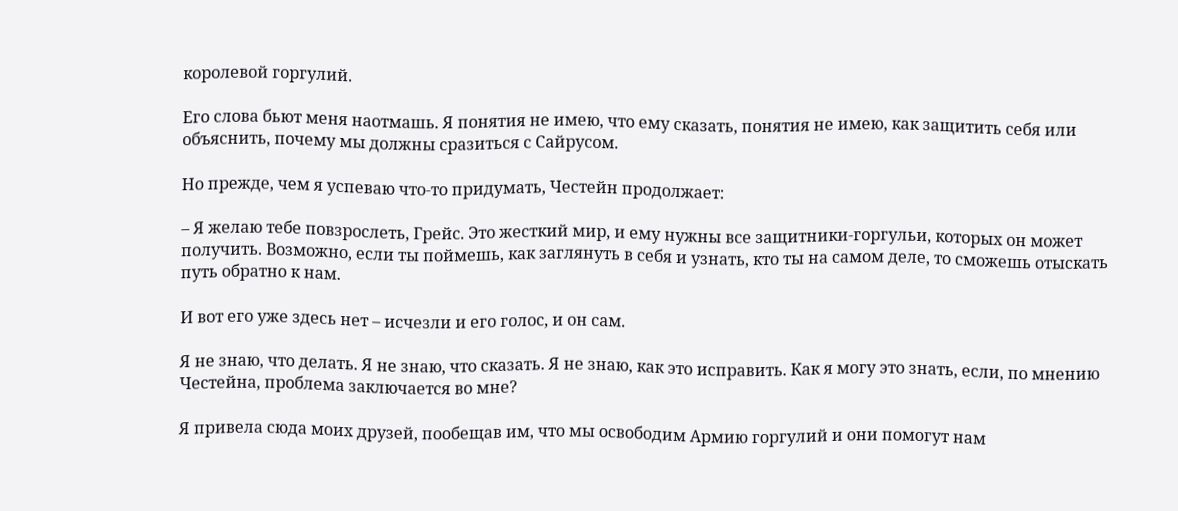королевой горгулий.

Его слова бьют меня наотмашь. Я понятия не имею, что ему сказать, понятия не имею, как защитить себя или объяснить, почему мы должны сразиться с Сайрусом.

Но прежде, чем я успеваю что-то придумать, Честейн продолжает:

– Я желаю тебе повзрослеть, Грейс. Это жесткий мир, и ему нужны все защитники-горгульи, которых он может получить. Возможно, если ты поймешь, как заглянуть в себя и узнать, кто ты на самом деле, то сможешь отыскать путь обратно к нам.

И вот его уже здесь нет – исчезли и его голос, и он сам.

Я не знаю, что делать. Я не знаю, что сказать. Я не знаю, как это исправить. Как я могу это знать, если, по мнению Честейна, проблема заключается во мне?

Я привела сюда моих друзей, пообещав им, что мы освободим Армию горгулий и они помогут нам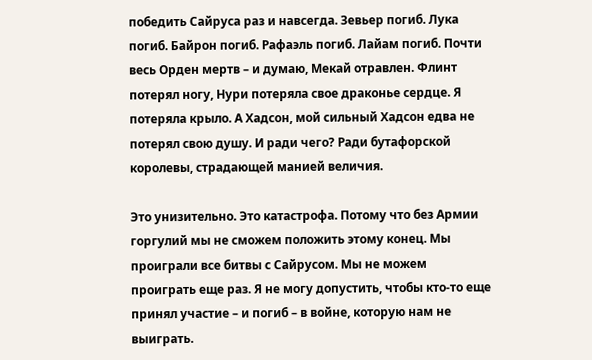победить Сайруса раз и навсегда. Зевьер погиб. Лука погиб. Байрон погиб. Рафаэль погиб. Лайам погиб. Почти весь Орден мертв – и думаю, Мекай отравлен. Флинт потерял ногу, Нури потеряла свое драконье сердце. Я потеряла крыло. А Хадсон, мой сильный Хадсон едва не потерял свою душу. И ради чего? Ради бутафорской королевы, страдающей манией величия.

Это унизительно. Это катастрофа. Потому что без Армии горгулий мы не сможем положить этому конец. Мы проиграли все битвы с Сайрусом. Мы не можем проиграть еще раз. Я не могу допустить, чтобы кто-то еще принял участие – и погиб – в войне, которую нам не выиграть.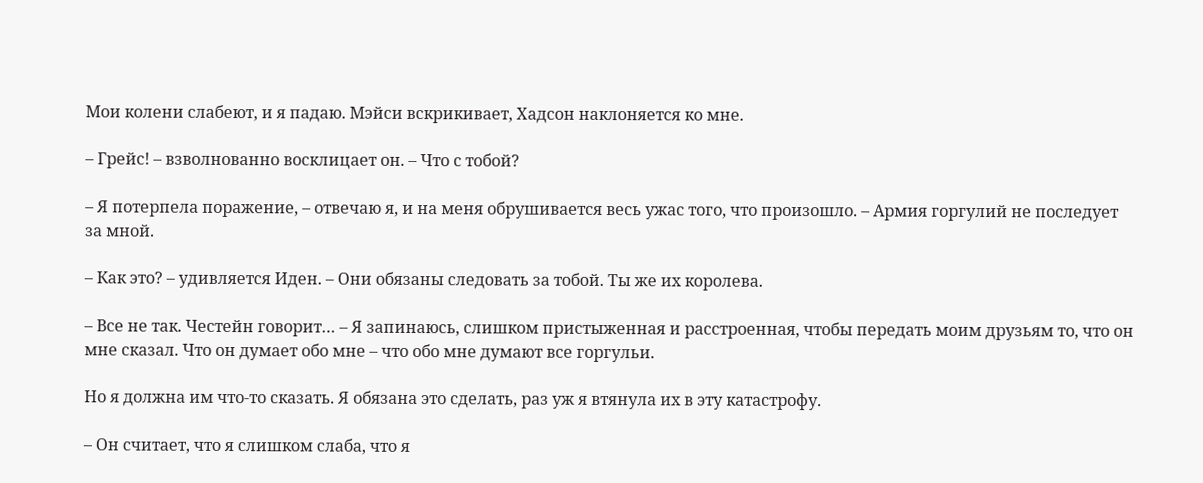Мои колени слабеют, и я падаю. Мэйси вскрикивает, Хадсон наклоняется ко мне.

– Грейс! – взволнованно восклицает он. – Что с тобой?

– Я потерпела поражение, – отвечаю я, и на меня обрушивается весь ужас того, что произошло. – Армия горгулий не последует за мной.

– Как это? – удивляется Иден. – Они обязаны следовать за тобой. Ты же их королева.

– Все не так. Честейн говорит… – Я запинаюсь, слишком пристыженная и расстроенная, чтобы передать моим друзьям то, что он мне сказал. Что он думает обо мне – что обо мне думают все горгульи.

Но я должна им что-то сказать. Я обязана это сделать, раз уж я втянула их в эту катастрофу.

– Он считает, что я слишком слаба, что я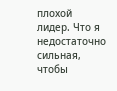плохой лидер. Что я недостаточно сильная, чтобы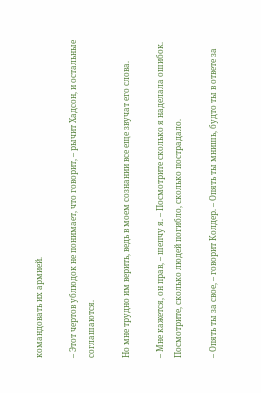командовать их армией.

– Этот чертов ублюдок не понимает, что говорит, – рычит Хадсон, и остальные соглашаются.

Но мне трудно им верить, ведь в моем сознании все еще звучат его слова.

– Мне кажется, он прав, – шепчу я. – Посмотрите сколько я наделала ошибок. Посмотрите, сколько людей погибло, сколько пострадало.

– Опять ты за свое, – говорит Колдер. – Опять ты мнишь, будто ты в ответе за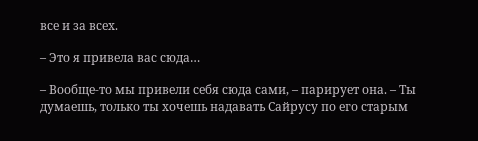все и за всех.

– Это я привела вас сюда…

– Вообще-то мы привели себя сюда сами, – парирует она. – Ты думаешь, только ты хочешь надавать Сайрусу по его старым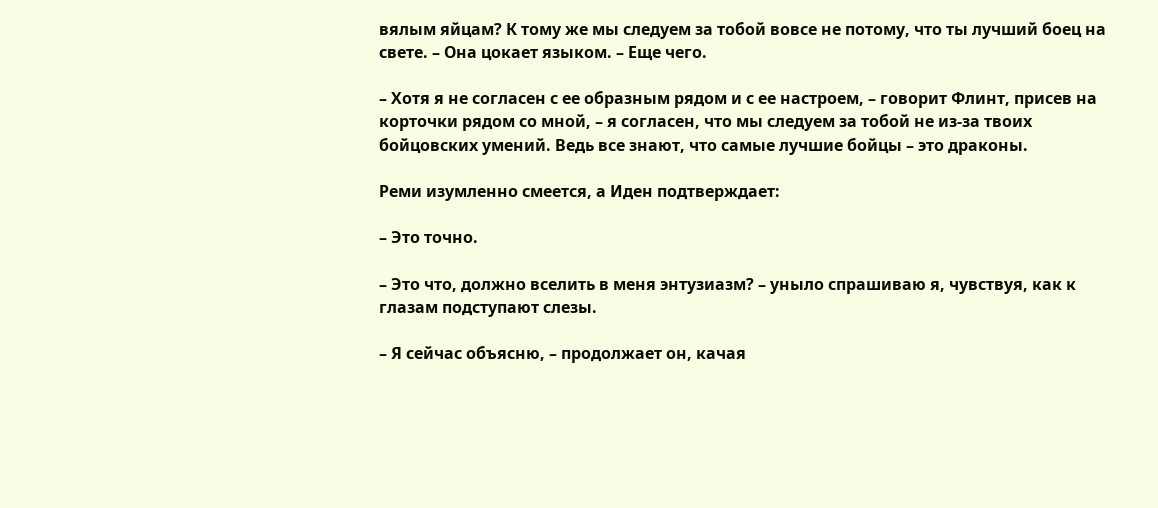вялым яйцам? К тому же мы следуем за тобой вовсе не потому, что ты лучший боец на свете. – Она цокает языком. – Еще чего.

– Хотя я не согласен с ее образным рядом и с ее настроем, – говорит Флинт, присев на корточки рядом со мной, – я согласен, что мы следуем за тобой не из-за твоих бойцовских умений. Ведь все знают, что самые лучшие бойцы – это драконы.

Реми изумленно смеется, а Иден подтверждает:

– Это точно.

– Это что, должно вселить в меня энтузиазм? – уныло спрашиваю я, чувствуя, как к глазам подступают слезы.

– Я сейчас объясню, – продолжает он, качая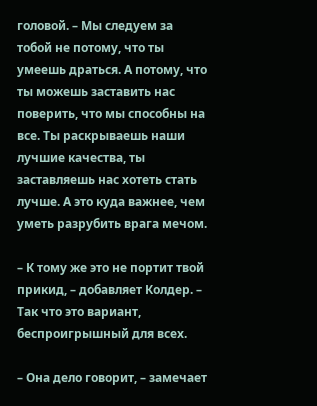головой. – Мы следуем за тобой не потому, что ты умеешь драться. А потому, что ты можешь заставить нас поверить, что мы способны на все. Ты раскрываешь наши лучшие качества, ты заставляешь нас хотеть стать лучше. А это куда важнее, чем уметь разрубить врага мечом.

– К тому же это не портит твой прикид, – добавляет Колдер. – Так что это вариант, беспроигрышный для всех.

– Она дело говорит, – замечает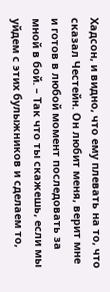Хадсон, и видно, что ему плевать на то, что сказал Честейн. Он любит меня, верит мне и готов в любой момент последовать за мной в бой. – Так что ты скажешь, если мы уйдем с этих булыжников и сделаем то,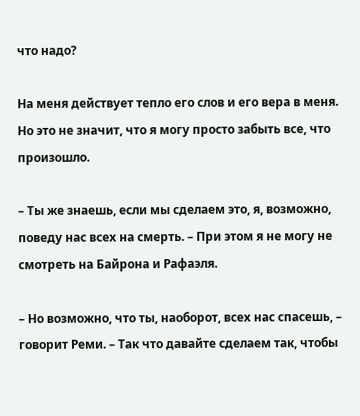что надо?

На меня действует тепло его слов и его вера в меня. Но это не значит, что я могу просто забыть все, что произошло.

– Ты же знаешь, если мы сделаем это, я, возможно, поведу нас всех на смерть. – При этом я не могу не смотреть на Байрона и Рафаэля.

– Но возможно, что ты, наоборот, всех нас спасешь, – говорит Реми. – Так что давайте сделаем так, чтобы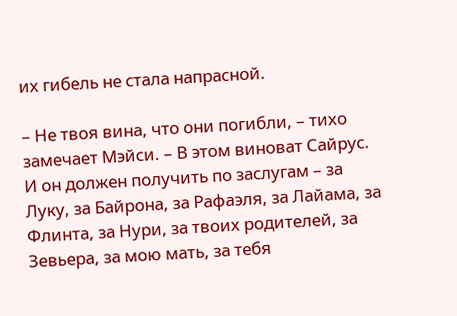их гибель не стала напрасной.

– Не твоя вина, что они погибли, – тихо замечает Мэйси. – В этом виноват Сайрус. И он должен получить по заслугам – за Луку, за Байрона, за Рафаэля, за Лайама, за Флинта, за Нури, за твоих родителей, за Зевьера, за мою мать, за тебя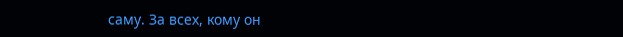саму. За всех, кому он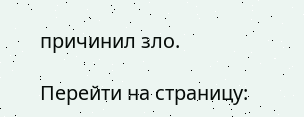причинил зло.

Перейти на страницу: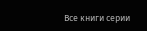Все книги серии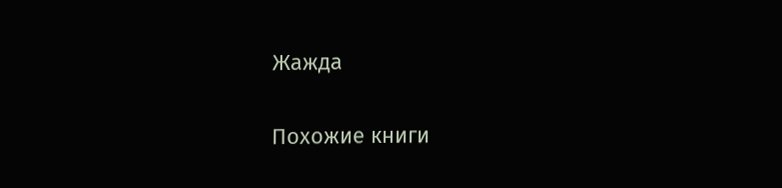Жажда

Похожие книги